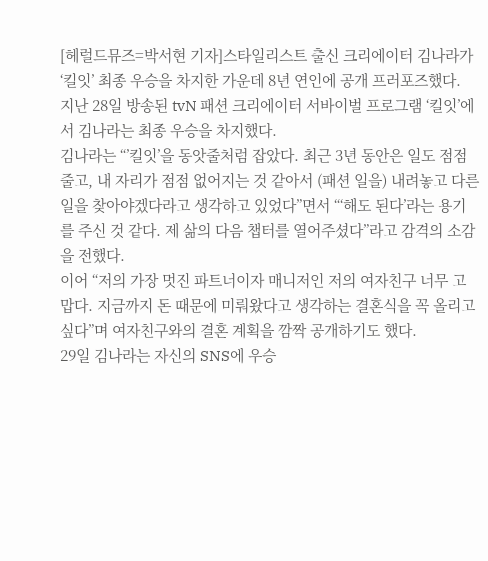[헤럴드뮤즈=박서현 기자]스타일리스트 출신 크리에이터 김나라가 ‘킬잇’ 최종 우승을 차지한 가운데 8년 연인에 공개 프러포즈했다.
지난 28일 방송된 tvN 패션 크리에이터 서바이벌 프로그램 ‘킬잇’에서 김나라는 최종 우승을 차지했다.
김나라는 “’킬잇’을 동앗줄처럼 잡았다. 최근 3년 동안은 일도 점점 줄고, 내 자리가 점점 없어지는 것 같아서 (패션 일을) 내려놓고 다른 일을 찾아야겠다라고 생각하고 있었다”면서 “‘해도 된다’라는 용기를 주신 것 같다. 제 삶의 다음 챕터를 열어주셨다”라고 감격의 소감을 전했다.
이어 “저의 가장 멋진 파트너이자 매니저인 저의 여자친구 너무 고맙다. 지금까지 돈 때문에 미뤄왔다고 생각하는 결혼식을 꼭 올리고 싶다”며 여자친구와의 결혼 계획을 깜짝 공개하기도 했다.
29일 김나라는 자신의 SNS에 우승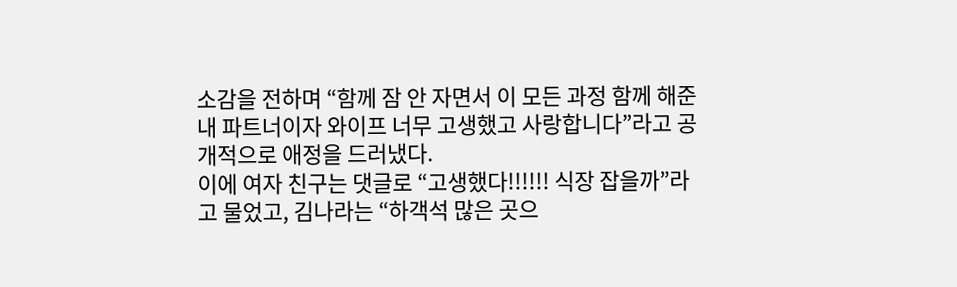소감을 전하며 “함께 잠 안 자면서 이 모든 과정 함께 해준 내 파트너이자 와이프 너무 고생했고 사랑합니다”라고 공개적으로 애정을 드러냈다.
이에 여자 친구는 댓글로 “고생했다!!!!!! 식장 잡을까”라고 물었고, 김나라는 “하객석 많은 곳으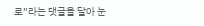로”라는 댓글을 달아 눈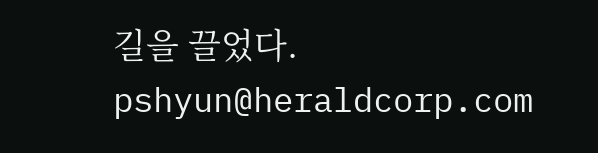길을 끌었다.
pshyun@heraldcorp.com